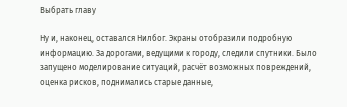Выбрать главу

Ну и, наконец, оставался Нилбог. Экраны отобразили подробную информацию. За дорогами, ведущими к городу, следили спутники. Было запущено моделирование ситуаций, расчёт возможных повреждений, оценка рисков, поднимались старые данные,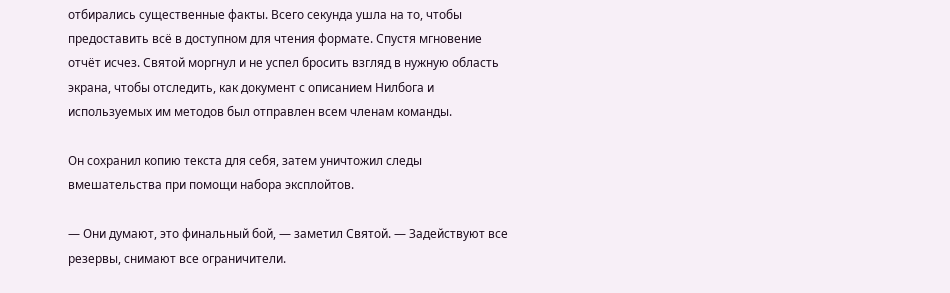отбирались существенные факты. Всего секунда ушла на то, чтобы предоставить всё в доступном для чтения формате. Спустя мгновение отчёт исчез. Святой моргнул и не успел бросить взгляд в нужную область экрана, чтобы отследить, как документ с описанием Нилбога и используемых им методов был отправлен всем членам команды.

Он сохранил копию текста для себя, затем уничтожил следы вмешательства при помощи набора эксплойтов.

— Они думают, это финальный бой, — заметил Святой. — Задействуют все резервы, снимают все ограничители.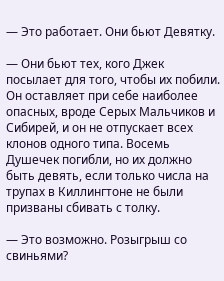— Это работает. Они бьют Девятку.

— Они бьют тех, кого Джек посылает для того, чтобы их побили. Он оставляет при себе наиболее опасных, вроде Серых Мальчиков и Сибирей, и он не отпускает всех клонов одного типа. Восемь Душечек погибли, но их должно быть девять, если только числа на трупах в Киллингтоне не были призваны сбивать с толку.

— Это возможно. Розыгрыш со свиньями?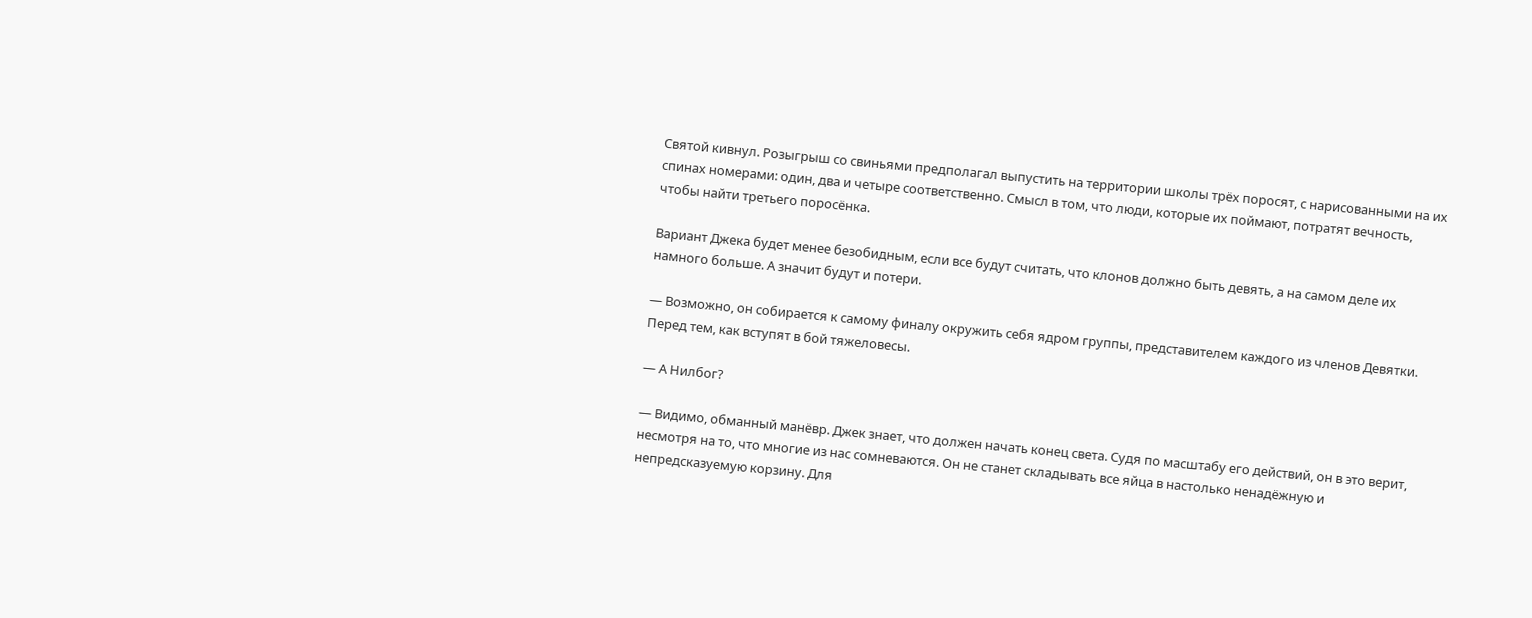Святой кивнул. Розыгрыш со свиньями предполагал выпустить на территории школы трёх поросят, с нарисованными на их спинах номерами: один, два и четыре соответственно. Смысл в том, что люди, которые их поймают, потратят вечность, чтобы найти третьего поросёнка.

Вариант Джека будет менее безобидным, если все будут считать, что клонов должно быть девять, а на самом деле их намного больше. А значит будут и потери.

— Возможно, он собирается к самому финалу окружить себя ядром группы, представителем каждого из членов Девятки. Перед тем, как вступят в бой тяжеловесы.

— А Нилбог?

— Видимо, обманный манёвр. Джек знает, что должен начать конец света. Судя по масштабу его действий, он в это верит, несмотря на то, что многие из нас сомневаются. Он не станет складывать все яйца в настолько ненадёжную и непредсказуемую корзину. Для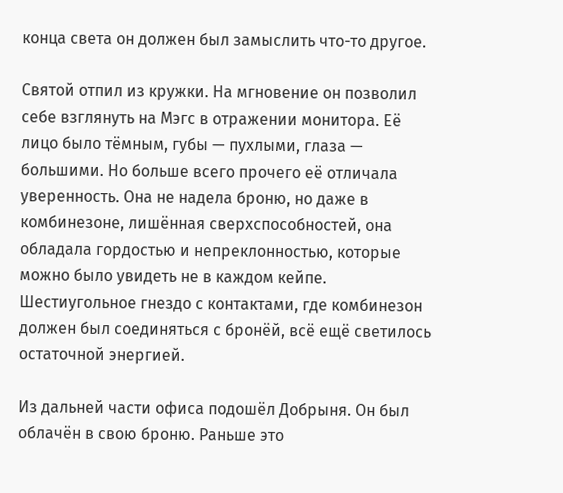конца света он должен был замыслить что-то другое.

Святой отпил из кружки. На мгновение он позволил себе взглянуть на Мэгс в отражении монитора. Её лицо было тёмным, губы — пухлыми, глаза — большими. Но больше всего прочего её отличала уверенность. Она не надела броню, но даже в комбинезоне, лишённая сверхспособностей, она обладала гордостью и непреклонностью, которые можно было увидеть не в каждом кейпе. Шестиугольное гнездо с контактами, где комбинезон должен был соединяться с бронёй, всё ещё светилось остаточной энергией.

Из дальней части офиса подошёл Добрыня. Он был облачён в свою броню. Раньше это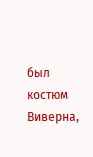был костюм Виверна,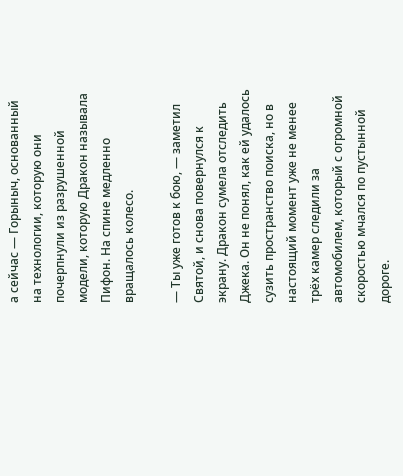а сейчас — Горыныч, основанный на технологии, которую они почерпнули из разрушенной модели, которую Дракон называла Пифон. На спине медленно вращалось колесо.

— Ты уже готов к бою, — заметил Святой, и снова повернулся к экрану. Дракон сумела отследить Джека. Он не понял, как ей удалось сузить пространство поиска, но в настоящий момент уже не менее трёх камер следили за автомобилем, который с огромной скоростью мчался по пустынной дороге.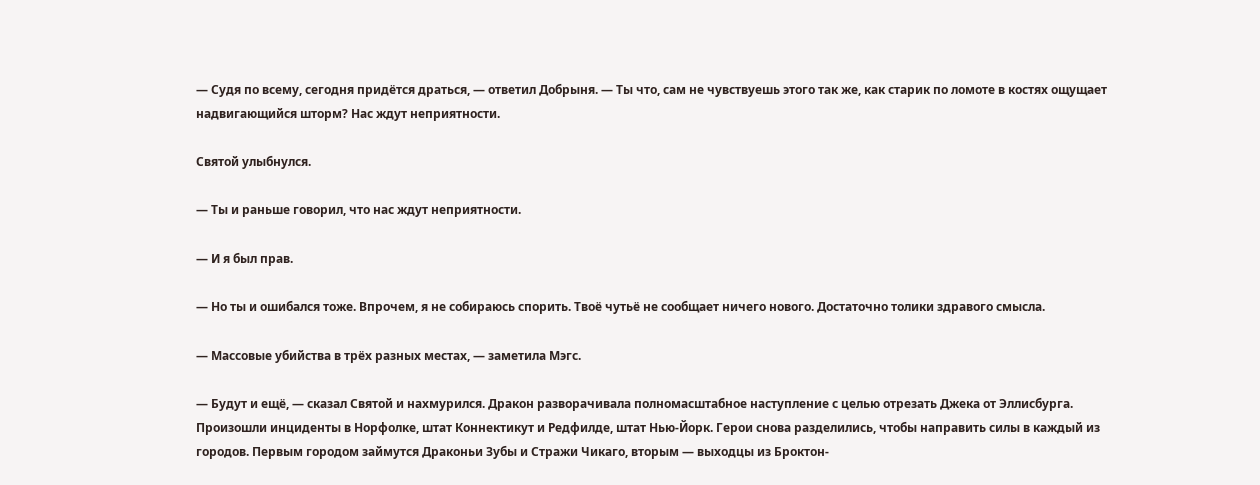— Судя по всему, сегодня придётся драться, — ответил Добрыня. — Ты что, сам не чувствуешь этого так же, как старик по ломоте в костях ощущает надвигающийся шторм? Нас ждут неприятности.

Святой улыбнулся.

— Ты и раньше говорил, что нас ждут неприятности.

— И я был прав.

— Но ты и ошибался тоже. Впрочем, я не собираюсь спорить. Твоё чутьё не сообщает ничего нового. Достаточно толики здравого смысла.

— Массовые убийства в трёх разных местах, — заметила Мэгс.

— Будут и ещё, — сказал Святой и нахмурился. Дракон разворачивала полномасштабное наступление с целью отрезать Джека от Эллисбурга. Произошли инциденты в Норфолке, штат Коннектикут и Редфилде, штат Нью-Йорк. Герои снова разделились, чтобы направить силы в каждый из городов. Первым городом займутся Драконьи Зубы и Стражи Чикаго, вторым — выходцы из Броктон-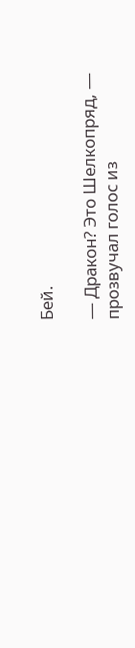Бей.

— Дракон? Это Шелкопряд, — прозвучал голос из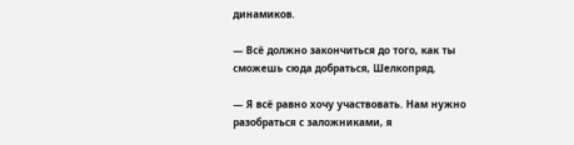динамиков.

— Всё должно закончиться до того, как ты сможешь сюда добраться, Шелкопряд.

— Я всё равно хочу участвовать. Нам нужно разобраться с заложниками, я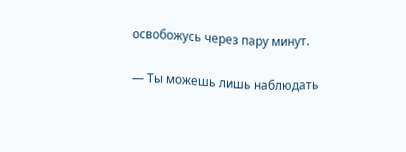освобожусь через пару минут.

— Ты можешь лишь наблюдать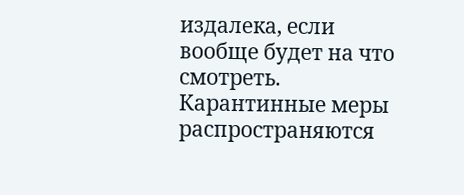издалека, если вообще будет на что смотреть. Карантинные меры распространяются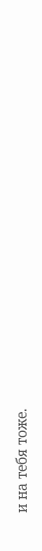и на тебя тоже.